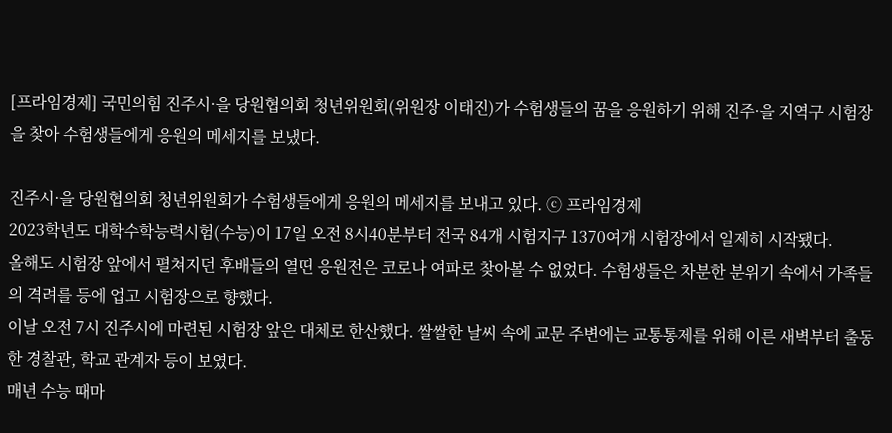[프라임경제] 국민의힘 진주시·을 당원협의회 청년위원회(위원장 이태진)가 수험생들의 꿈을 응원하기 위해 진주·을 지역구 시험장을 찾아 수험생들에게 응원의 메세지를 보냈다.

진주시·을 당원협의회 청년위원회가 수험생들에게 응원의 메세지를 보내고 있다. ⓒ 프라임경제
2023학년도 대학수학능력시험(수능)이 17일 오전 8시40분부터 전국 84개 시험지구 1370여개 시험장에서 일제히 시작됐다.
올해도 시험장 앞에서 펼쳐지던 후배들의 열띤 응원전은 코로나 여파로 찾아볼 수 없었다. 수험생들은 차분한 분위기 속에서 가족들의 격려를 등에 업고 시험장으로 향했다.
이날 오전 7시 진주시에 마련된 시험장 앞은 대체로 한산했다. 쌀쌀한 날씨 속에 교문 주변에는 교통통제를 위해 이른 새벽부터 출동한 경찰관, 학교 관계자 등이 보였다.
매년 수능 때마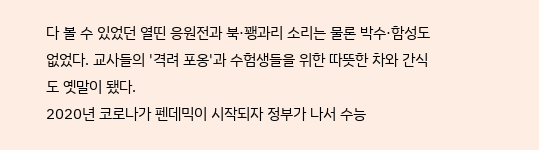다 볼 수 있었던 열띤 응원전과 북·꽹과리 소리는 물론 박수·함성도 없었다. 교사들의 '격려 포옹'과 수험생들을 위한 따뜻한 차와 간식도 옛말이 됐다.
2020년 코로나가 펜데믹이 시작되자 정부가 나서 수능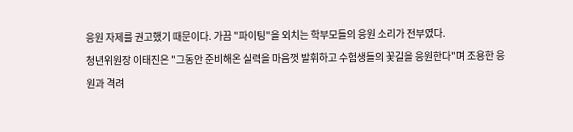응원 자제를 권고했기 때문이다. 가끔 "파이팅"을 외치는 학부모들의 응원 소리가 전부였다.
청년위원장 이태진은 "그동안 준비해온 실력을 마음껏 발휘하고 수험생들의 꽃길을 응원한다"며 조용한 응원과 격려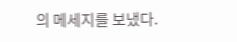의 메세지를 보냈다.